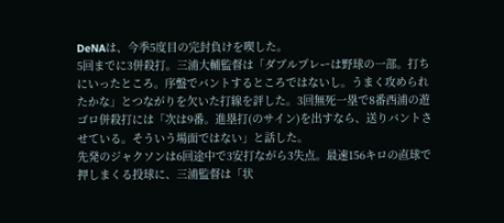DeNAは、今季5度目の完封負けを喫した。
5回までに3併殺打。三浦大輔監督は「ダブルプレーは野球の一部。打ちにいったところ。序盤でバントするところではないし。うまく攻められたかな」とつながりを欠いた打線を評した。3回無死一塁で8番西浦の遊ゴロ併殺打には「次は9番。進塁打(のサイン)を出すなら、送りバントさせている。そういう場面ではない」と話した。
先発のジャクソンは6回途中で3安打ながら3失点。最速156キロの直球で押しまくる投球に、三浦監督は「状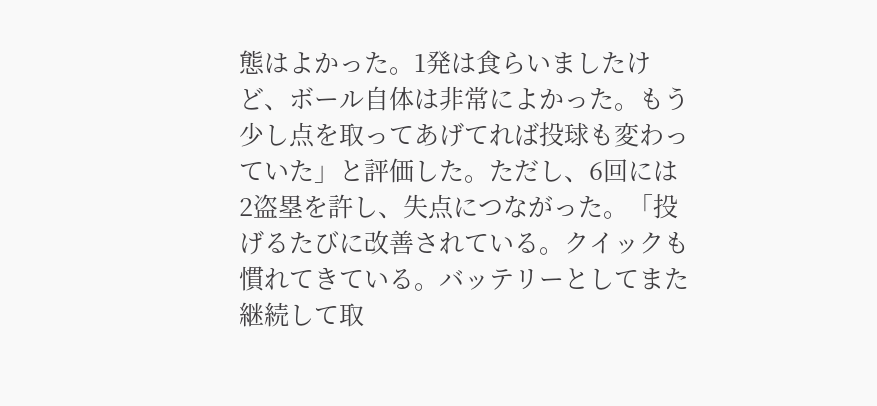態はよかった。1発は食らいましたけど、ボール自体は非常によかった。もう少し点を取ってあげてれば投球も変わっていた」と評価した。ただし、6回には2盗塁を許し、失点につながった。「投げるたびに改善されている。クイックも慣れてきている。バッテリーとしてまた継続して取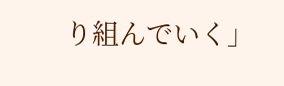り組んでいく」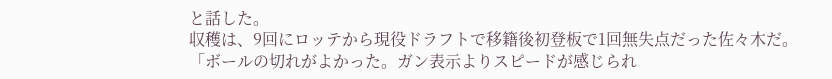と話した。
収穫は、9回にロッテから現役ドラフトで移籍後初登板で1回無失点だった佐々木だ。「ボールの切れがよかった。ガン表示よりスピードが感じられ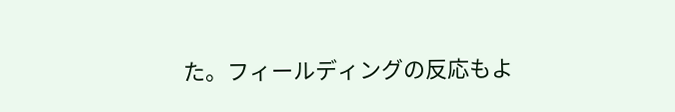た。フィールディングの反応もよ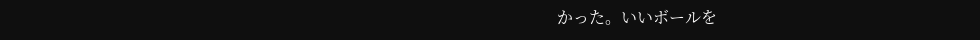かった。いいボールを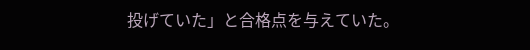投げていた」と合格点を与えていた。